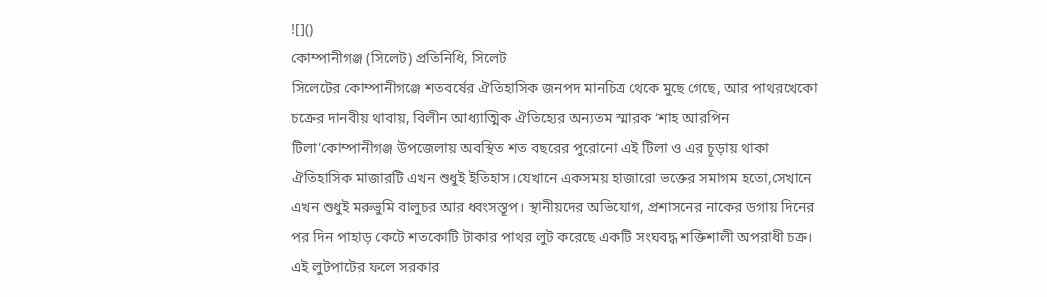![]()
কোম্পানীগঞ্জ (সিলেট) প্রতিনিধি, সিলেট
সিলেটের কোম্পানীগঞ্জে শতবর্ষের ঐতিহাসিক জনপদ মানচিত্র থেকে মুছে গেছে, আর পাথরখেকো চক্রের দানবীয় থাবায়, বিলীন আধ্যাত্মিক ঐতিহ্যের অন্যতম স্মারক ‘শাহ আরপিন টিলা’কোম্পানীগঞ্জ উপজেলায় অবস্থিত শত বছরের পুরোনো এই টিলা ও এর চূড়ায় থাকা ঐতিহাসিক মাজারটি এখন শুধুই ইতিহাস।যেখানে একসময় হাজারো ভক্তের সমাগম হতো,সেখানে এখন শুধুই মরুভুমি বালুচর আর ধ্বংসস্তূপ। স্থানীয়দের অভিযোগ, প্রশাসনের নাকের ডগায় দিনের পর দিন পাহাড় কেটে শতকোটি টাকার পাথর লুট করেছে একটি সংঘবদ্ধ শক্তিশালী অপরাধী চক্র। এই লুটপাটের ফলে সরকার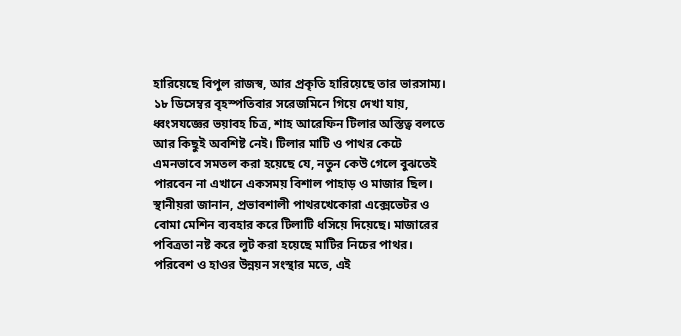হারিয়েছে বিপুল রাজস্ব, আর প্রকৃতি হারিয়েছে তার ভারসাম্য। ১৮ ডিসেম্বর বৃহস্পতিবার সরেজমিনে গিয়ে দেখা যায়, ধ্বংসযজ্ঞের ভয়াবহ চিত্র, শাহ আরেফিন টিলার অস্তিত্ব বলতে আর কিছুই অবশিষ্ট নেই। টিলার মাটি ও পাথর কেটে এমনভাবে সমতল করা হয়েছে যে, নতুন কেউ গেলে বুঝতেই পারবেন না এখানে একসময় বিশাল পাহাড় ও মাজার ছিল। স্থানীয়রা জানান, প্রভাবশালী পাথরখেকোরা এক্সেভেটর ও বোমা মেশিন ব্যবহার করে টিলাটি ধসিয়ে দিয়েছে। মাজারের পবিত্রতা নষ্ট করে লুট করা হয়েছে মাটির নিচের পাথর। পরিবেশ ও হাওর উন্নয়ন সংস্থার মতে, এই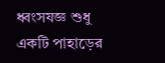ধ্বংসযজ্ঞ শুধু একটি পাহাড়ের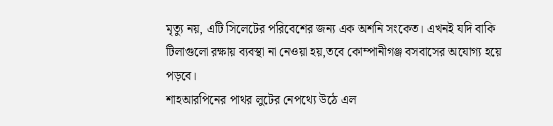মৃত্যু নয়, এটি সিলেটের পরিবেশের জন্য এক অশনি সংকেত। এখনই যদি বাকি টিলাগুলো রক্ষায় ব্যবস্থা না নেওয়া হয়,তবে কোম্পানীগঞ্জ বসবাসের অযোগ্য হয়ে পড়বে।
শাহআরপিনের পাথর লুটের নেপথ্যে উঠে এল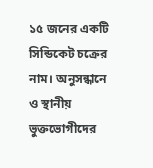১৫ জনের একটি সিন্ডিকেট চক্রের নাম। অনুসন্ধানে ও স্থানীয় ভুক্তভোগীদের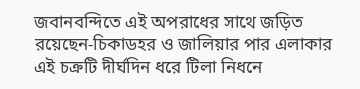জবানবন্দিতে এই অপরাধের সাথে জড়িত রয়েছেন-চিকাডহর ও জালিয়ার পার এলাকার এই চক্রটি দীর্ঘদিন ধরে টিলা নিধনে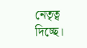নেতৃত্ব দিচ্ছে।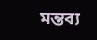মন্তব্য